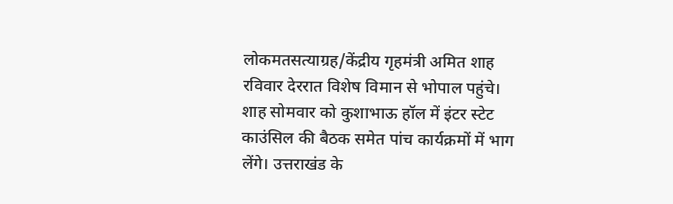लोकमतसत्याग्रह/केंद्रीय गृहमंत्री अमित शाह रविवार देररात विशेष विमान से भोपाल पहुंचे। शाह सोमवार को कुशाभाऊ हॉल में इंटर स्टेट काउंसिल की बैठक समेत पांच कार्यक्रमों में भाग लेंगे। उत्तराखंड के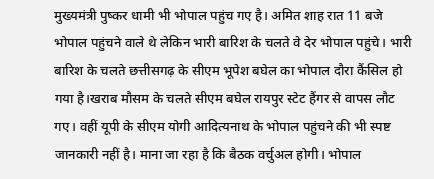मुख्यमंत्री पुष्कर धामी भी भोपाल पहुंच गए है। अमित शाह रात 11 बजे भोपाल पहुंचने वाले थे लेकिन भारी बारिश के चलते वे देर भोपाल पहुंचे। भारी बारिश के चलते छत्तीसगढ़ के सीएम भूपेश बघेल का भोपाल दौरा कैंसिल हो गया है।खराब मौसम के चलते सीएम बघेल रायपुर स्टेट हैंगर से वापस लौट गए। वहीं यूपी के सीएम योगी आदित्यनाथ के भोपाल पहुंचने की भी स्पष्ट जानकारी नहीं है। माना जा रहा है कि बैठक वर्चुअल होगी। भोपाल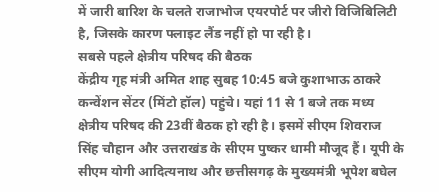में जारी बारिश के चलते राजाभोज एयरपोर्ट पर जीरो विजिबिलिटी है, जिसके कारण फ्लाइट लैंड नहीं हो पा रही है।
सबसे पहले क्षेत्रीय परिषद की बैठक
केंद्रीय गृह मंत्री अमित शाह सुबह 10:45 बजे कुशाभाऊ ठाकरे कन्वेंशन सेंटर (मिंटो हॉल) पहुंचे। यहां 11 से 1 बजे तक मध्य क्षेत्रीय परिषद की 23वीं बैठक हो रही है। इसमें सीएम शिवराज सिंह चौहान और उत्तराखंड के सीएम पुष्कर धामी मौजूद हैं। यूपी के सीएम योगी आदित्यनाथ और छत्तीसगढ़ के मुख्यमंत्री भूपेश बघेल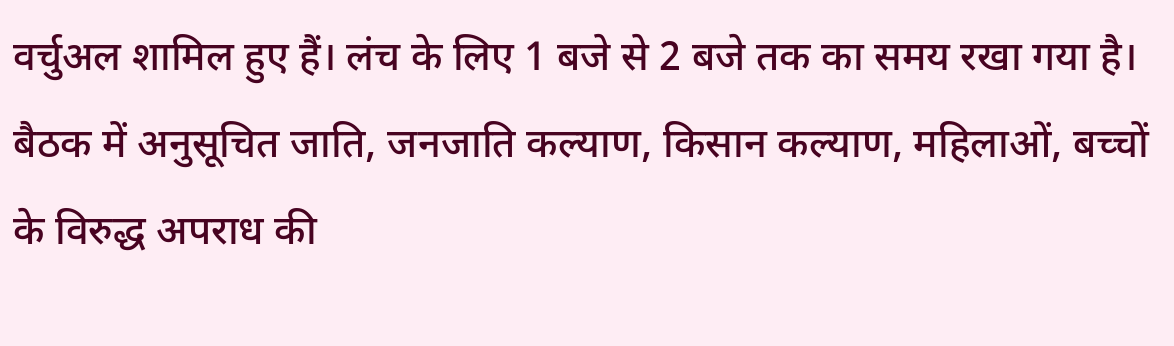वर्चुअल शामिल हुए हैं। लंच के लिए 1 बजे से 2 बजे तक का समय रखा गया है। बैठक में अनुसूचित जाति, जनजाति कल्याण, किसान कल्याण, महिलाओं, बच्चों के विरुद्ध अपराध की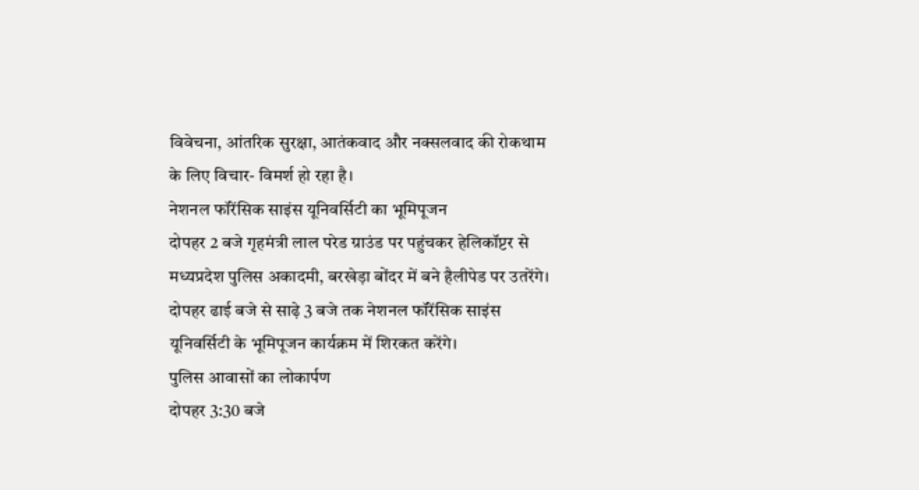विवेचना, आंतरिक सुरक्षा, आतंकवाद और नक्सलवाद की रोकथाम के लिए विचार- विमर्श हो रहा है।
नेशनल फॉरेंसिक साइंस यूनिवर्सिटी का भूमिपूजन
दोपहर 2 बजे गृहमंत्री लाल परेड ग्राउंड पर पहुंचकर हेलिकॉप्टर से मध्यप्रदेश पुलिस अकादमी, बरखेड़ा बोंदर में बने हैलीपेड पर उतरेंगे। दोपहर ढाई बजे से साढ़े 3 बजे तक नेशनल फॉरेंसिक साइंस यूनिवर्सिटी के भूमिपूजन कार्यक्रम में शिरकत करेंगे।
पुलिस आवासों का लोकार्पण
दोपहर 3:30 बजे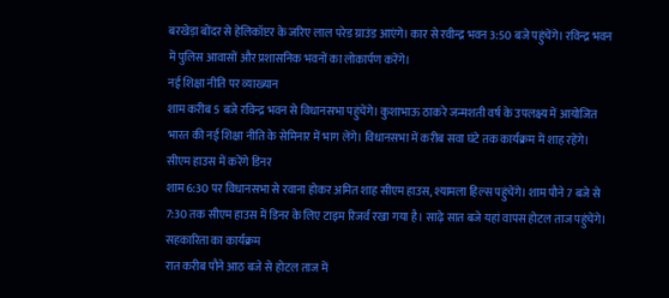बरखेड़ा बोंदर से हेलिकॉप्टर के जरिए लाल परेड ग्राउंड आएंगे। कार से रवीन्द्र भवन 3:50 बजे पहुंचेंगे। रविन्द्र भवन में पुलिस आवासों और प्रशासनिक भवनों का लोकार्पण करेंगे।
नई शिक्षा नीति पर व्याख्यान
शाम करीब 5 बजे रविन्द्र भवन से विधानसभा पहुंचेंगे। कुशाभाऊ ठाकरे जन्मशती वर्ष के उपलक्ष्य में आयोजित भारत की नई शिक्षा नीति के सेमिनार में भाग लेंगे। विधानसभा में करीब सवा घंटे तक कार्यक्रम में शाह रहेंगे।
सीएम हाउस में करेंगे डिनर
शाम 6:30 पर विधानसभा से रवाना होकर अमित शाह सीएम हाउस, श्यामला हिल्स पहुंचेंगे। शाम पौने 7 बजे से 7:30 तक सीएम हाउस में डिनर के लिए टाइम रिजर्व रखा गया है। साढ़े सात बजे यहां वापस होटल ताज पहुंचेंगे।
सहकारिता का कार्यक्रम
रात करीब पौने आठ बजे से होटल ताज में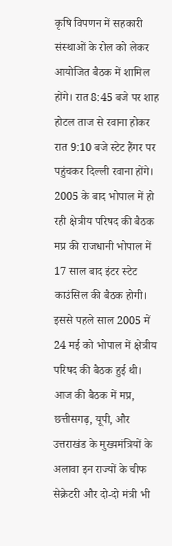कृषि विपणन में सहकारी संस्थाओं के रोल को लेकर आयोजित बैठक में शामिल होंगे। रात 8:45 बजे पर शाह होटल ताज से रवाना होकर रात 9:10 बजे स्टेट हैंगर पर पहुंचकर दिल्ली रवाना होंगे।
2005 के बाद भोपाल में हो रही क्षेत्रीय परिषद की बैठक
मप्र की राजधानी भोपाल में 17 साल बाद इंटर स्टेट काउंसिल की बैठक होगी। इससे पहले साल 2005 में 24 मई को भोपाल में क्षेत्रीय परिषद की बैठक हुई थी। आज की बैठक में मप्र, छत्तीसगढ़, यूपी, और उत्तराखंड के मुख्यमंत्रियों के अलावा इन राज्यों के चीफ सेक्रेटरी और दो-दो मंत्री भी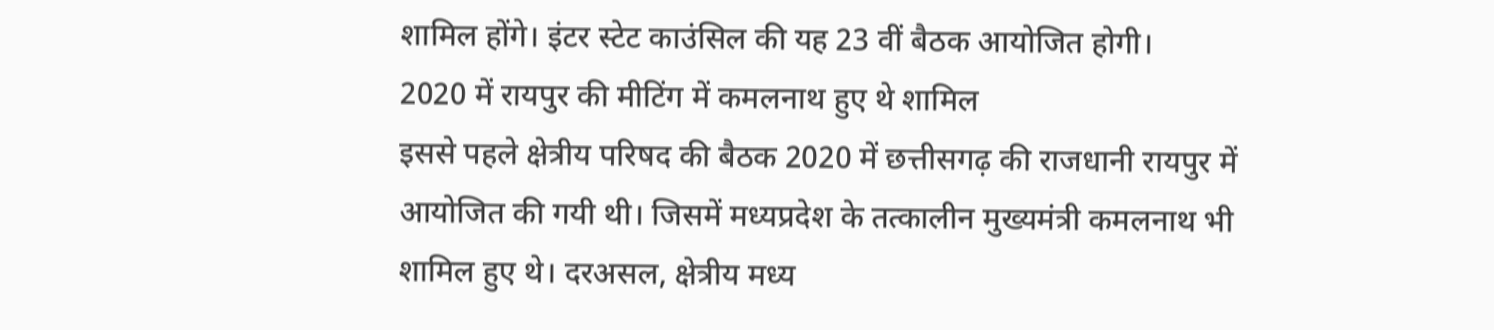शामिल होंगे। इंटर स्टेट काउंसिल की यह 23 वीं बैठक आयोजित होगी।
2020 में रायपुर की मीटिंग में कमलनाथ हुए थे शामिल
इससे पहले क्षेत्रीय परिषद की बैठक 2020 में छत्तीसगढ़ की राजधानी रायपुर में आयोजित की गयी थी। जिसमें मध्यप्रदेश के तत्कालीन मुख्यमंत्री कमलनाथ भी शामिल हुए थे। दरअसल, क्षेत्रीय मध्य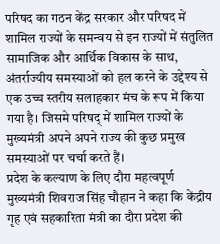परिषद का गठन केंद्र सरकार और परिषद में शामिल राज्यों के समन्वय से इन राज्यों में संतुलित सामाजिक और आर्थिक विकास के साथ, अंतर्राज्यीय समस्याओं को हल करने के उद्देश्य से एक उच्च स्तरीय सलाहकार मंच के रूप में किया गया है। जिसमे परिषद् में शामिल राज्यों के मुख्यमंत्री अपने अपने राज्य की कुछ प्रमुख समस्याओं पर चर्चा करते हैं।
प्रदेश के कल्याण के लिए दौरा महत्वपूर्ण
मुख्यमंत्री शिवराज सिंह चौहान ने कहा कि केंद्रीय गृह एवं सहकारिता मंत्री का दौरा प्रदेश की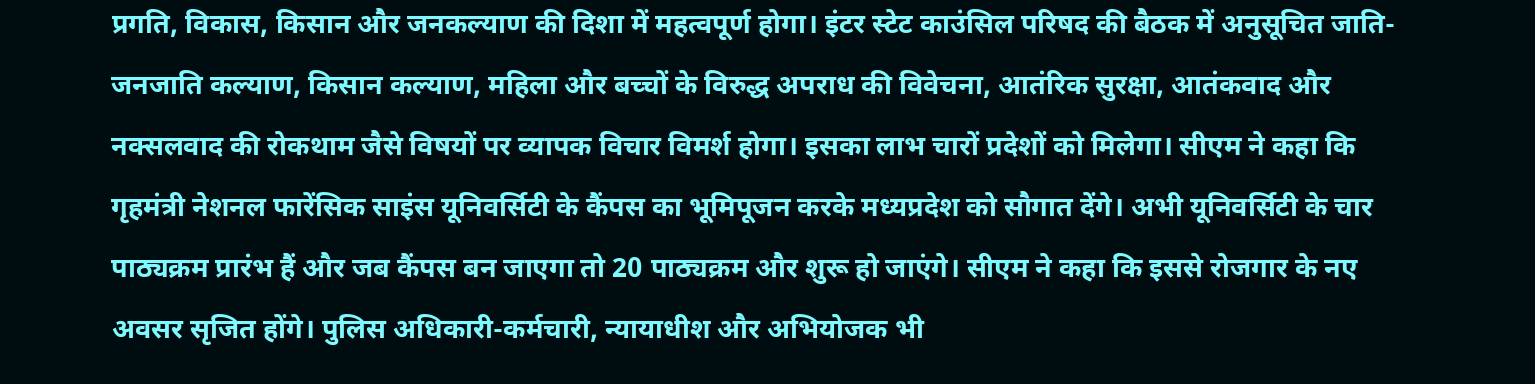प्रगति, विकास, किसान और जनकल्याण की दिशा में महत्वपूर्ण होगा। इंटर स्टेट काउंसिल परिषद की बैठक में अनुसूचित जाति-जनजाति कल्याण, किसान कल्याण, महिला और बच्चों के विरुद्ध अपराध की विवेचना, आतंरिक सुरक्षा, आतंकवाद और नक्सलवाद की रोकथाम जैसे विषयों पर व्यापक विचार विमर्श होगा। इसका लाभ चारों प्रदेशों को मिलेगा। सीएम ने कहा कि गृहमंत्री नेशनल फारेंसिक साइंस यूनिवर्सिटी के कैंपस का भूमिपूजन करके मध्यप्रदेश को सौगात देंगे। अभी यूनिवर्सिटी के चार पाठ्यक्रम प्रारंभ हैं और जब कैंपस बन जाएगा तो 20 पाठ्यक्रम और शुरू हो जाएंगे। सीएम ने कहा कि इससे रोजगार के नए अवसर सृजित होंगे। पुलिस अधिकारी-कर्मचारी, न्यायाधीश और अभियोजक भी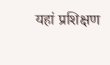यहां प्रशिक्षण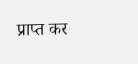प्राप्त कर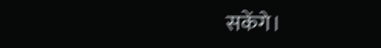सकेंगे।